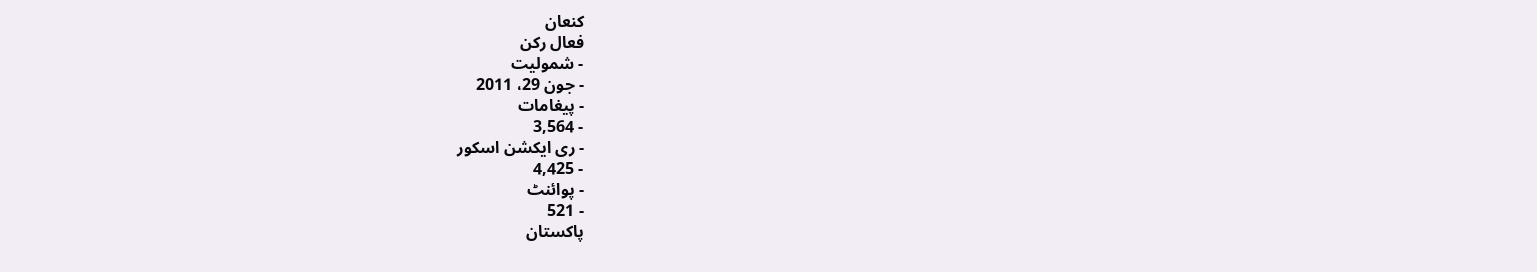کنعان
فعال رکن
- شمولیت
- جون 29، 2011
- پیغامات
- 3,564
- ری ایکشن اسکور
- 4,425
- پوائنٹ
- 521
پاکستان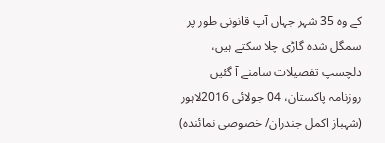کے وہ 35 شہر جہاں آپ قانونی طور پر سمگل شدہ گاڑی چلا سکتے ہیں، دلچسپ تفصیلات سامنے آ گئیں
روزنامہ پاکستان، 04 جولائی 2016لاہور (شہباز اکمل جندران/ خصوصی نمائندہ)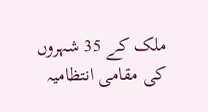ملک کے 35 شہروں کی مقامی انتظامیہ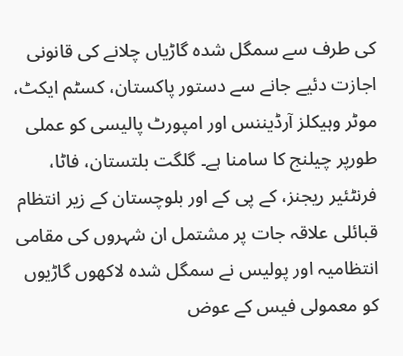کی طرف سے سمگل شدہ گاڑیاں چلانے کی قانونی اجازت دئیے جانے سے دستور پاکستان، کسٹم ایکٹ، موٹر وہیکلز آرڈیننس اور امپورٹ پالیسی کو عملی طورپر چیلنج کا سامنا ہے۔ گلگت بلتستان، فاٹا، فرنٹئیر ریجنز، کے پی کے اور بلوچستان کے زیر انتظام قبائلی علاقہ جات پر مشتمل ان شہروں کی مقامی انتظامیہ اور پولیس نے سمگل شدہ لاکھوں گاڑیوں کو معمولی فیس کے عوض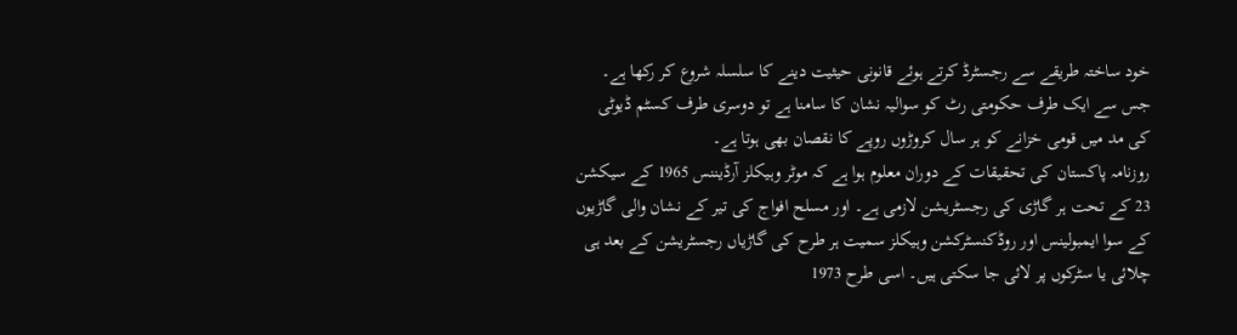خود ساختہ طریقے سے رجسٹرڈ کرتے ہوئے قانونی حیثیت دینے کا سلسلہ شروع کر رکھا ہے۔ جس سے ایک طرف حکومتی رٹ کو سوالیہ نشان کا سامنا ہے تو دوسری طرف کسٹم ڈیوٹی کی مد میں قومی خزانے کو ہر سال کروڑوں روپے کا نقصان بھی ہوتا ہے۔
روزنامہ پاکستان کی تحقیقات کے دوران معلوم ہوا ہے کہ موٹر وہیکلز آرڈیننس 1965 کے سیکشن 23 کے تحت ہر گاڑی کی رجسٹریشن لازمی ہے۔ اور مسلح افواج کی تیر کے نشان والی گاڑیوں کے سوا ایمبولینس اور روڈکنسٹرکشن وہیکلز سمیت ہر طرح کی گاڑیاں رجسٹریشن کے بعد ہی چلائی یا سٹرکوں پر لائی جا سکتی ہیں۔ اسی طرح 1973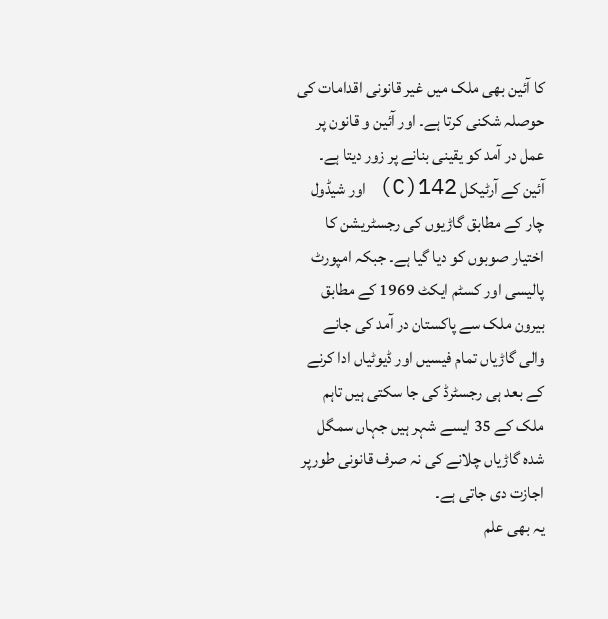کا آئین بھی ملک میں غیر قانونی اقدامات کی حوصلہ شکنی کرتا ہے۔ اور آئین و قانون پر عمل در آمد کو یقینی بنانے پر زور دیتا ہے۔ آئین کے آرٹیکل 142(C) اور شیڈول چار کے مطابق گاڑیوں کی رجسٹریشن کا اختیار صوبوں کو دیا گیا ہے۔ جبکہ امپورٹ پالیسی اور کسٹم ایکٹ 1969 کے مطابق بیرون ملک سے پاکستان در آمد کی جانے والی گاڑیاں تمام فیسیں اور ڈیوٹیاں ادا کرنے کے بعد ہی رجسٹرڈ کی جا سکتی ہیں تاہم ملک کے 35 ایسے شہر ہیں جہاں سمگل شدہ گاڑیاں چلانے کی نہ صرف قانونی طورپر اجازت دی جاتی ہے۔
یہ بھی علم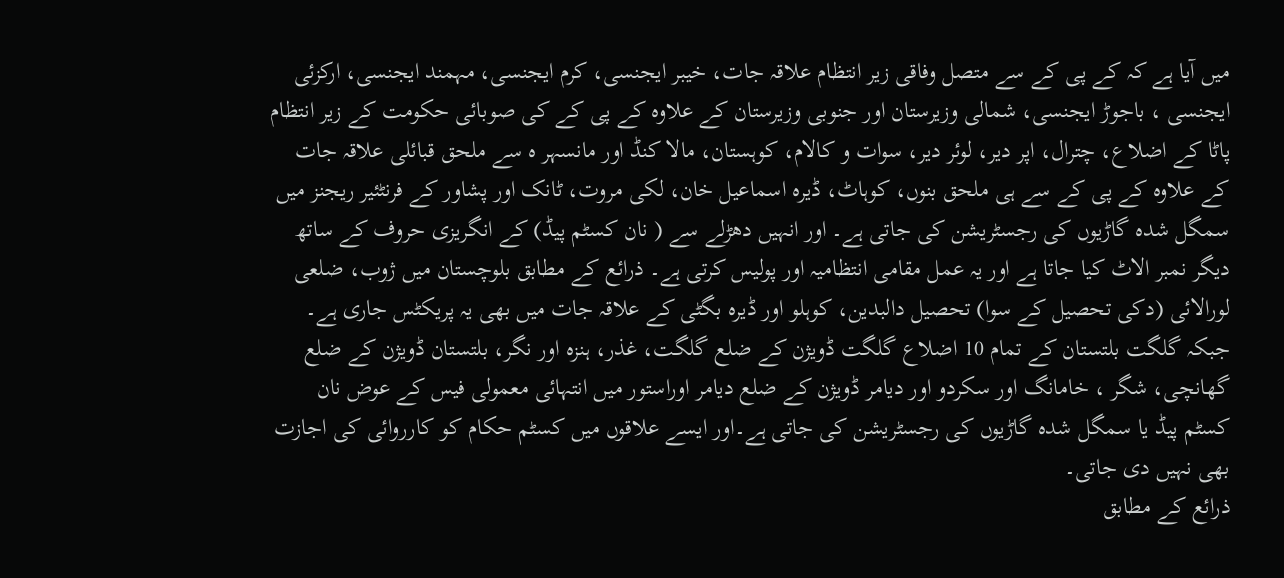میں آیا ہے کہ کے پی کے سے متصل وفاقی زیر انتظام علاقہ جات، خیبر ایجنسی، کرم ایجنسی، مہمند ایجنسی، ارکزئی ایجنسی ، باجوڑ ایجنسی، شمالی وزیرستان اور جنوبی وزیرستان کے علاوہ کے پی کے کی صوبائی حکومت کے زیر انتظام پاٹا کے اضلاع، چترال، اپر دیر، لوئر دیر، سوات و کالام، کوہستان، مالا کنڈ اور مانسہر ہ سے ملحق قبائلی علاقہ جات کے علاوہ کے پی کے سے ہی ملحق بنوں، کوہاٹ، ڈیرہ اسماعیل خان، لکی مروت، ٹانک اور پشاور کے فرنٹئیر ریجنز میں سمگل شدہ گاڑیوں کی رجسٹریشن کی جاتی ہے۔ اور انہیں دھڑلے سے ( نان کسٹم پیڈ) کے انگریزی حروف کے ساتھ دیگر نمبر الاٹ کیا جاتا ہے اور یہ عمل مقامی انتظامیہ اور پولیس کرتی ہے۔ ذرائع کے مطابق بلوچستان میں ژوب، ضلعی لورالائی (دکی تحصیل کے سوا) تحصیل دالبدین، کوہلو اور ڈیرہ بگٹی کے علاقہ جات میں بھی یہ پریکٹس جاری ہے۔ جبکہ گلگت بلتستان کے تمام 10 اضلاع گلگت ڈویژن کے ضلع گلگت، غذر، ہنزہ اور نگر، بلتستان ڈویژن کے ضلع گھانچی، شگر ، خامانگ اور سکردو اور دیامر ڈویژن کے ضلع دیامر اوراستور میں انتہائی معمولی فیس کے عوض نان کسٹم پیڈ یا سمگل شدہ گاڑیوں کی رجسٹریشن کی جاتی ہے۔اور ایسے علاقوں میں کسٹم حکام کو کارروائی کی اجازت بھی نہیں دی جاتی۔
ذرائع کے مطابق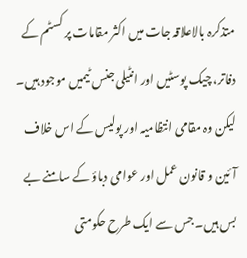متذکرہ بالاعلاقہ جات میں اکثر مقامات پر کسٹم کے دفاتر، چیک پوسٹیں اور انٹیلی جنس ٹیمیں موجود ہیں۔ لیکن وہ مقامی انتظامیہ اور پولیس کے اس خلاف آئین و قانون عمل اور عوامی دباؤ کے سامنے بے بس ہیں۔ جس سے ایک طرح حکومتی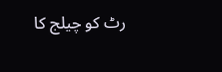رٹ کو چیلج کا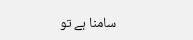سامنا ہے تو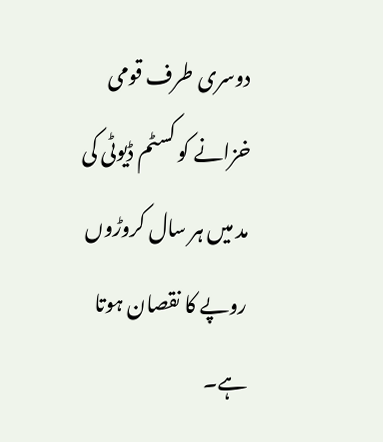دوسری طرف قومی خزانے کو کسٹم ڈیوٹی کی مد میں ہر سال کروڑوں روپے کا نقصان ہوتا ہے۔